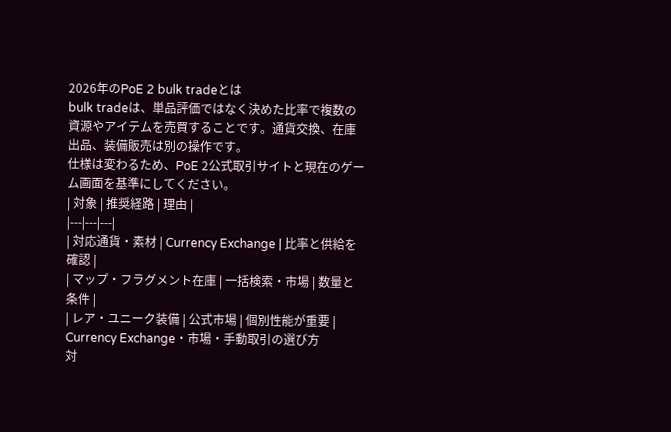2026年のPoE 2 bulk tradeとは
bulk tradeは、単品評価ではなく決めた比率で複数の資源やアイテムを売買することです。通貨交換、在庫出品、装備販売は別の操作です。
仕様は変わるため、PoE 2公式取引サイトと現在のゲーム画面を基準にしてください。
| 対象 | 推奨経路 | 理由 |
|---|---|---|
| 対応通貨・素材 | Currency Exchange | 比率と供給を確認 |
| マップ・フラグメント在庫 | 一括検索・市場 | 数量と条件 |
| レア・ユニーク装備 | 公式市場 | 個別性能が重要 |
Currency Exchange・市場・手動取引の選び方
対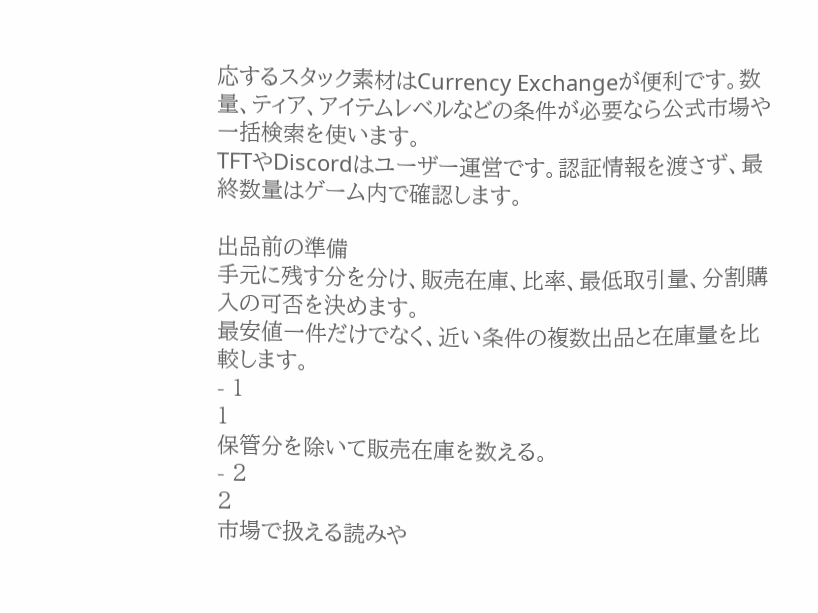応するスタック素材はCurrency Exchangeが便利です。数量、ティア、アイテムレベルなどの条件が必要なら公式市場や一括検索を使います。
TFTやDiscordはユーザー運営です。認証情報を渡さず、最終数量はゲーム内で確認します。

出品前の準備
手元に残す分を分け、販売在庫、比率、最低取引量、分割購入の可否を決めます。
最安値一件だけでなく、近い条件の複数出品と在庫量を比較します。
- 1
1
保管分を除いて販売在庫を数える。
- 2
2
市場で扱える読みや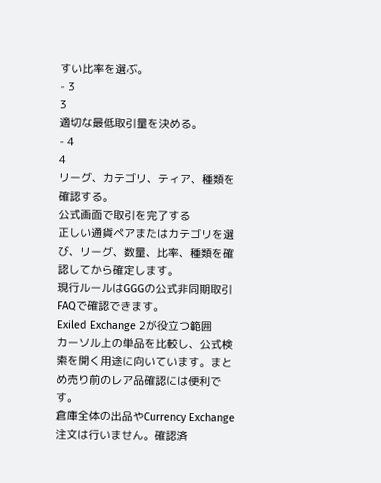すい比率を選ぶ。
- 3
3
適切な最低取引量を決める。
- 4
4
リーグ、カテゴリ、ティア、種類を確認する。
公式画面で取引を完了する
正しい通貨ペアまたはカテゴリを選び、リーグ、数量、比率、種類を確認してから確定します。
現行ルールはGGGの公式非同期取引FAQで確認できます。
Exiled Exchange 2が役立つ範囲
カーソル上の単品を比較し、公式検索を開く用途に向いています。まとめ売り前のレア品確認には便利です。
倉庫全体の出品やCurrency Exchange注文は行いません。確認済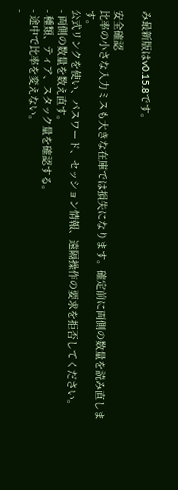み最新版はv0.15.8です。

安全確認
比率の小さな入力ミスも大きな在庫では損失になります。確定前に両側の数量を読み直します。
公式リンクを使い、パスワード、セッション情報、遠隔操作の要求を拒否してください。
- 両側の数量を数え直す。
- 種類、ティア、スタック量を確認する。
- 途中で比率を変えない。
-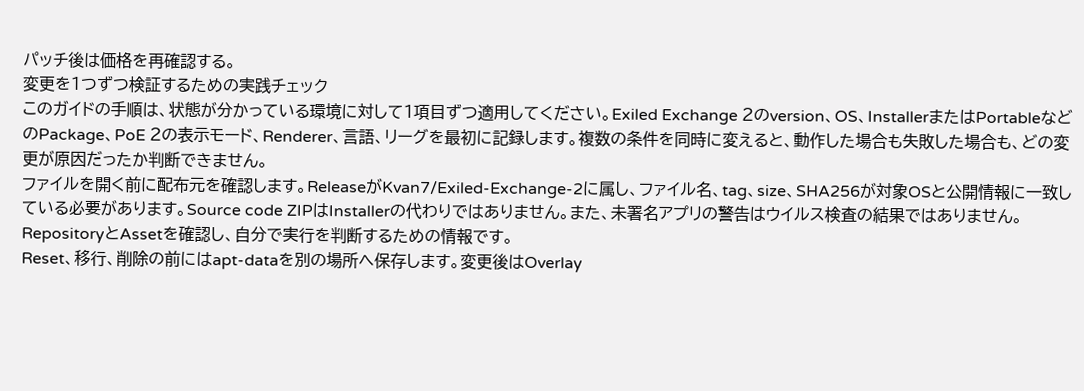パッチ後は価格を再確認する。
変更を1つずつ検証するための実践チェック
このガイドの手順は、状態が分かっている環境に対して1項目ずつ適用してください。Exiled Exchange 2のversion、OS、InstallerまたはPortableなどのPackage、PoE 2の表示モード、Renderer、言語、リーグを最初に記録します。複数の条件を同時に変えると、動作した場合も失敗した場合も、どの変更が原因だったか判断できません。
ファイルを開く前に配布元を確認します。ReleaseがKvan7/Exiled-Exchange-2に属し、ファイル名、tag、size、SHA256が対象OSと公開情報に一致している必要があります。Source code ZIPはInstallerの代わりではありません。また、未署名アプリの警告はウイルス検査の結果ではありません。RepositoryとAssetを確認し、自分で実行を判断するための情報です。
Reset、移行、削除の前にはapt-dataを別の場所へ保存します。変更後はOverlay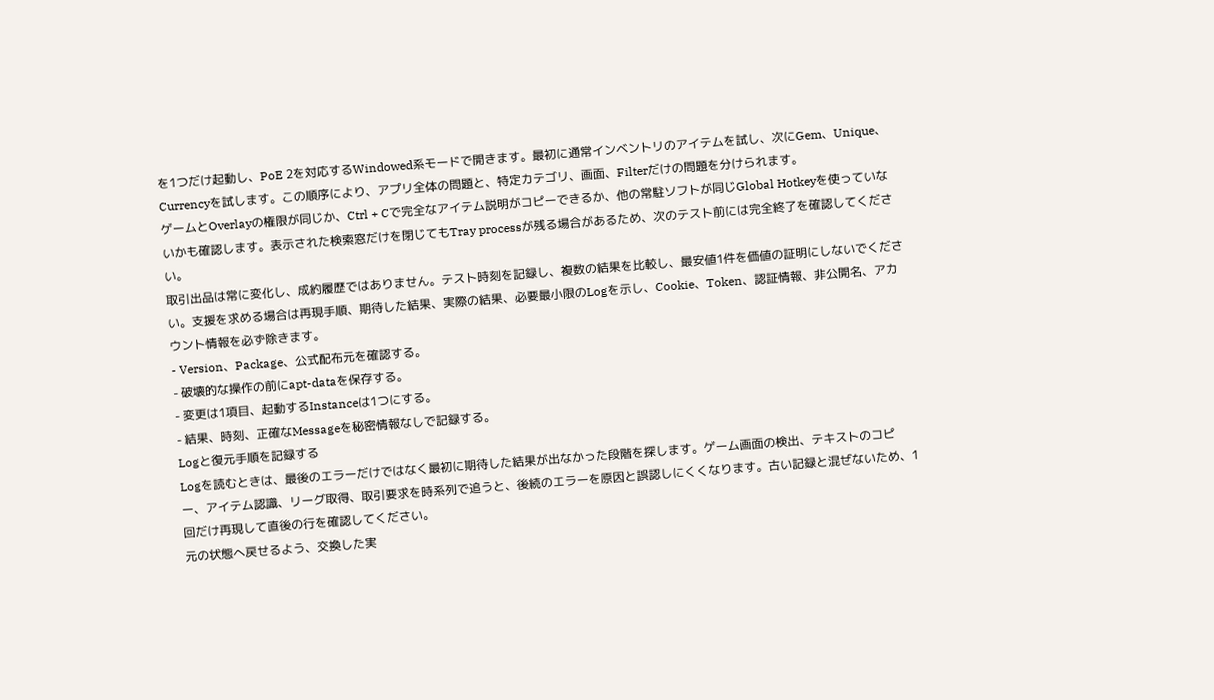を1つだけ起動し、PoE 2を対応するWindowed系モードで開きます。最初に通常インベントリのアイテムを試し、次にGem、Unique、Currencyを試します。この順序により、アプリ全体の問題と、特定カテゴリ、画面、Filterだけの問題を分けられます。
ゲームとOverlayの権限が同じか、Ctrl + Cで完全なアイテム説明がコピーできるか、他の常駐ソフトが同じGlobal Hotkeyを使っていないかも確認します。表示された検索窓だけを閉じてもTray processが残る場合があるため、次のテスト前には完全終了を確認してください。
取引出品は常に変化し、成約履歴ではありません。テスト時刻を記録し、複数の結果を比較し、最安値1件を価値の証明にしないでください。支援を求める場合は再現手順、期待した結果、実際の結果、必要最小限のLogを示し、Cookie、Token、認証情報、非公開名、アカウント情報を必ず除きます。
- Version、Package、公式配布元を確認する。
- 破壊的な操作の前にapt-dataを保存する。
- 変更は1項目、起動するInstanceは1つにする。
- 結果、時刻、正確なMessageを秘密情報なしで記録する。
Logと復元手順を記録する
Logを読むときは、最後のエラーだけではなく最初に期待した結果が出なかった段階を探します。ゲーム画面の検出、テキストのコピー、アイテム認識、リーグ取得、取引要求を時系列で追うと、後続のエラーを原因と誤認しにくくなります。古い記録と混ぜないため、1回だけ再現して直後の行を確認してください。
元の状態へ戻せるよう、交換した実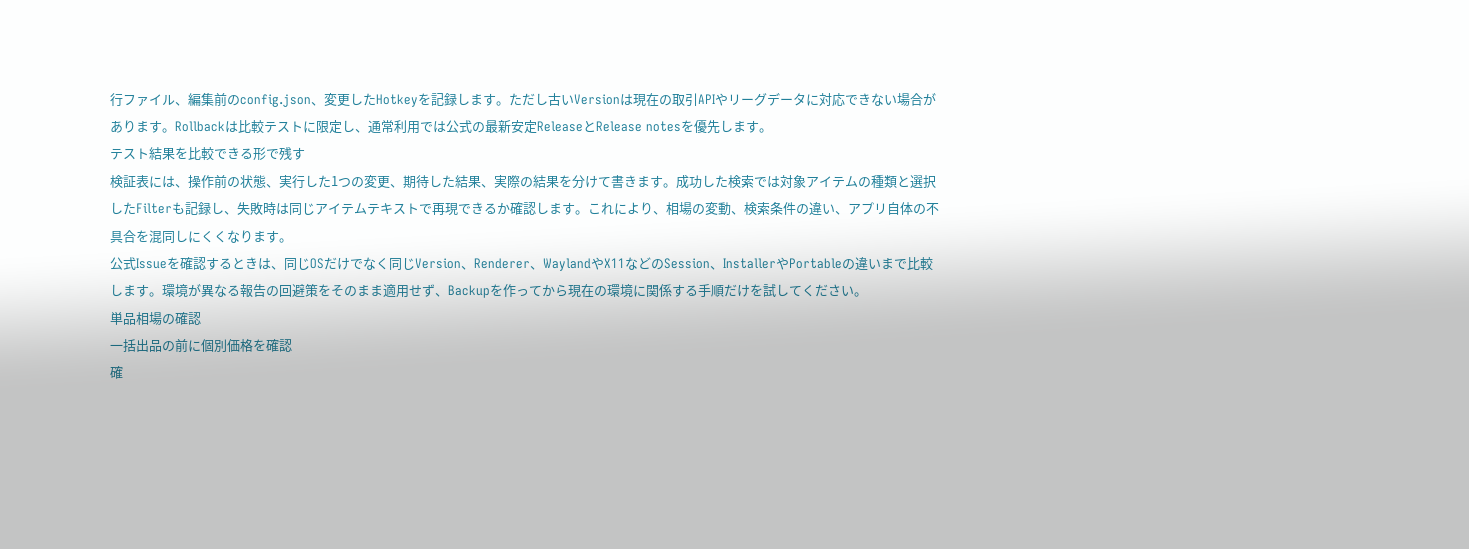行ファイル、編集前のconfig.json、変更したHotkeyを記録します。ただし古いVersionは現在の取引APIやリーグデータに対応できない場合があります。Rollbackは比較テストに限定し、通常利用では公式の最新安定ReleaseとRelease notesを優先します。
テスト結果を比較できる形で残す
検証表には、操作前の状態、実行した1つの変更、期待した結果、実際の結果を分けて書きます。成功した検索では対象アイテムの種類と選択したFilterも記録し、失敗時は同じアイテムテキストで再現できるか確認します。これにより、相場の変動、検索条件の違い、アプリ自体の不具合を混同しにくくなります。
公式Issueを確認するときは、同じOSだけでなく同じVersion、Renderer、WaylandやX11などのSession、InstallerやPortableの違いまで比較します。環境が異なる報告の回避策をそのまま適用せず、Backupを作ってから現在の環境に関係する手順だけを試してください。
単品相場の確認
一括出品の前に個別価格を確認
確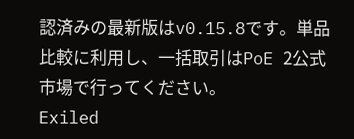認済みの最新版はv0.15.8です。単品比較に利用し、一括取引はPoE 2公式市場で行ってください。
Exiled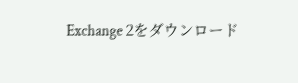Exchange 2をダウンロード